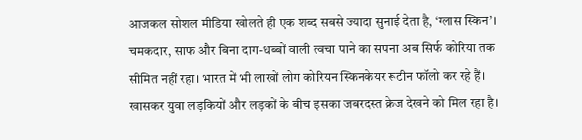आजकल सोशल मीडिया खोलते ही एक शब्द सबसे ज्यादा सुनाई देता है, ‘ग्लास स्किन’। चमकदार, साफ और बिना दाग-धब्बों वाली त्वचा पाने का सपना अब सिर्फ कोरिया तक सीमित नहीं रहा। भारत में भी लाखों लोग कोरियन स्किनकेयर रूटीन फॉलो कर रहे हैं। खासकर युवा लड़कियों और लड़कों के बीच इसका जबरदस्त क्रेज देखने को मिल रहा है।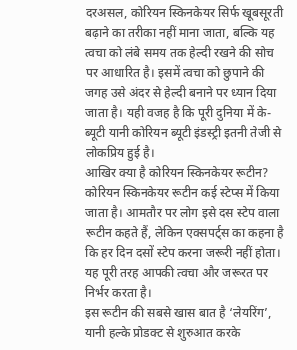दरअसल, कोरियन स्किनकेयर सिर्फ खूबसूरती बढ़ाने का तरीका नहीं माना जाता, बल्कि यह त्वचा को लंबे समय तक हेल्दी रखने की सोच पर आधारित है। इसमें त्वचा को छुपाने की जगह उसे अंदर से हेल्दी बनाने पर ध्यान दिया जाता है। यही वजह है कि पूरी दुनिया में के-ब्यूटी यानी कोरियन ब्यूटी इंडस्ट्री इतनी तेजी से लोकप्रिय हुई है।
आखिर क्या है कोरियन स्किनकेयर रूटीन?
कोरियन स्किनकेयर रूटीन कई स्टेप्स में किया जाता है। आमतौर पर लोग इसे दस स्टेप वाला रूटीन कहते हैं, लेकिन एक्सपर्ट्स का कहना है कि हर दिन दसों स्टेप करना जरूरी नहीं होता। यह पूरी तरह आपकी त्वचा और जरूरत पर निर्भर करता है।
इस रूटीन की सबसे खास बात है ‘लेयरिंग’, यानी हल्के प्रोडक्ट से शुरुआत करके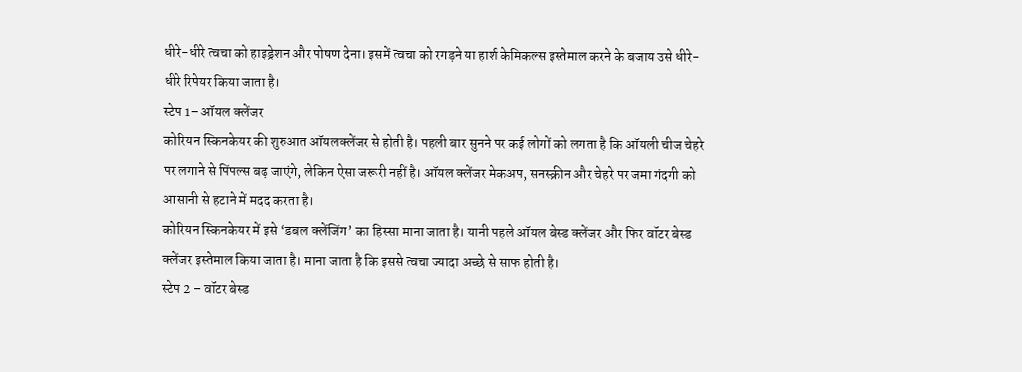धीरे-धीरे त्वचा को हाइड्रेशन और पोषण देना। इसमें त्वचा को रगड़ने या हार्श केमिकल्स इस्तेमाल करने के बजाय उसे धीरे-धीरे रिपेयर किया जाता है।
स्टेप 1– ऑयल क्लेंजर
कोरियन स्किनकेयर की शुरुआत ऑयलक्लेंजर से होती है। पहली बार सुनने पर कई लोगों को लगता है कि ऑयली चीज चेहरे पर लगाने से पिंपल्स बढ़ जाएंगे, लेकिन ऐसा जरूरी नहीं है। ऑयल क्लेंजर मेकअप, सनस्क्रीन और चेहरे पर जमा गंदगी को आसानी से हटाने में मदद करता है।
कोरियन स्किनकेयर में इसे ‘डबल क्लेंजिंग’ का हिस्सा माना जाता है। यानी पहले ऑयल बेस्ड क्लेंजर और फिर वॉटर बेस्ड क्लेंजर इस्तेमाल किया जाता है। माना जाता है कि इससे त्वचा ज्यादा अच्छे से साफ होती है।
स्टेप 2 – वॉटर बेस्ड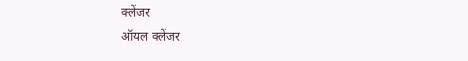क्लेंजर
ऑयल क्लेंजर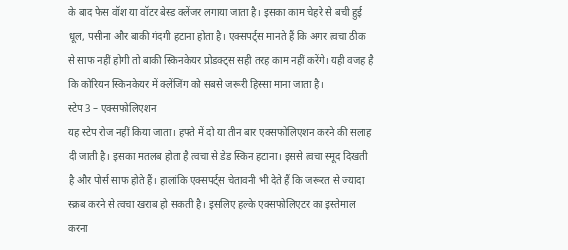के बाद फेस वॉश या वॉटर बेस्ड क्लेंजर लगाया जाता है। इसका काम चेहरे से बची हुई धूल, पसीना और बाकी गंदगी हटाना होता है। एक्सपर्ट्स मानते हैं कि अगर त्वचा ठीक से साफ नहीं होगी तो बाकी स्किनकेयर प्रोडक्ट्स सही तरह काम नहीं करेंगे। यही वजह है कि कोरियन स्किनकेयर में क्लेंजिंग को सबसे जरूरी हिस्सा माना जाता है।
स्टेप 3 – एक्सफोलिएशन
यह स्टेप रोज नहीं किया जाता। हफ्ते में दो या तीन बार एक्सफोलिएशन करने की सलाह दी जाती है। इसका मतलब होता है त्वचा से डेड स्किन हटाना। इससे त्वचा स्मूद दिखती है और पोर्स साफ होते हैं। हालांकि एक्सपर्ट्स चेतावनी भी देते हैं कि जरूरत से ज्यादा स्क्रब करने से त्वचा खराब हो सकती है। इसलिए हल्के एक्सफोलिएटर का इस्तेमाल करना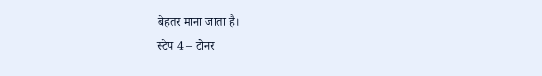बेहतर माना जाता है।
स्टेप 4 – टोनर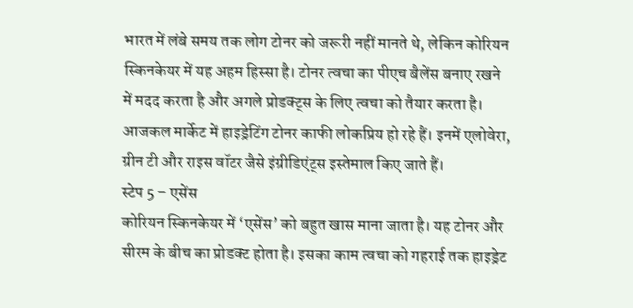भारत में लंबे समय तक लोग टोनर को जरूरी नहीं मानते थे, लेकिन कोरियन स्किनकेयर में यह अहम हिस्सा है। टोनर त्वचा का पीएच बैलेंस बनाए रखने में मदद करता है और अगले प्रोडक्ट्स के लिए त्वचा को तैयार करता है। आजकल मार्केट में हाइड्रेटिंग टोनर काफी लोकप्रिय हो रहे हैं। इनमें एलोवेरा, ग्रीन टी और राइस वॉटर जैसे इंग्रीडिएंट्स इस्तेमाल किए जाते हैं।
स्टेप 5 – एसेंस
कोरियन स्किनकेयर में ‘एसेंस’ को बहुत खास माना जाता है। यह टोनर और सीरम के बीच का प्रोडक्ट होता है। इसका काम त्वचा को गहराई तक हाइड्रेट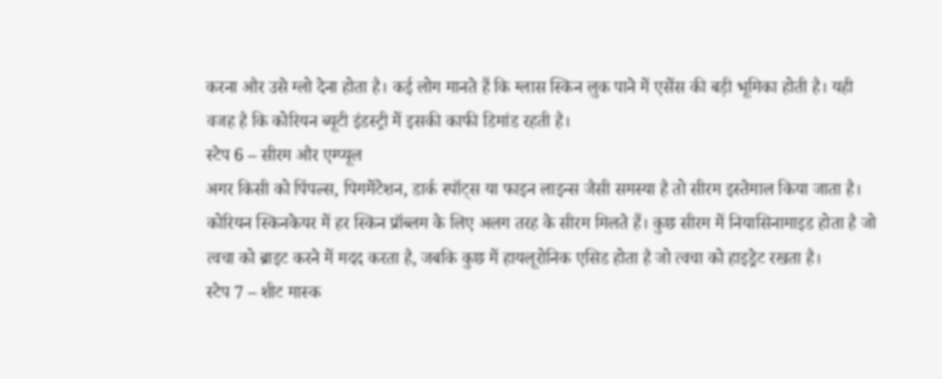करना और उसे ग्लो देना होता है। कई लोग मानते हैं कि ग्लास स्किन लुक पाने में एसेंस की बड़ी भूमिका होती है। यही वजह है कि कोरियन ब्यूटी इंडस्ट्री में इसकी काफी डिमांड रहती है।
स्टेप 6 – सीरम और एम्प्यूल
अगर किसी को पिंपल्स, पिगमेंटेशन, डार्क स्पॉट्स या फाइन लाइन्स जैसी समस्या है तो सीरम इस्तेमाल किया जाता है। कोरियन स्किनकेयर में हर स्किन प्रॉब्लम के लिए अलग तरह के सीरम मिलते हैं। कुछ सीरम में नियासिनामाइड होता है जो त्वचा को ब्राइट करने में मदद करता है, जबकि कुछ में हायलूरोनिक एसिड होता है जो त्वचा को हाइड्रेट रखता है।
स्टेप 7 – शीट मास्क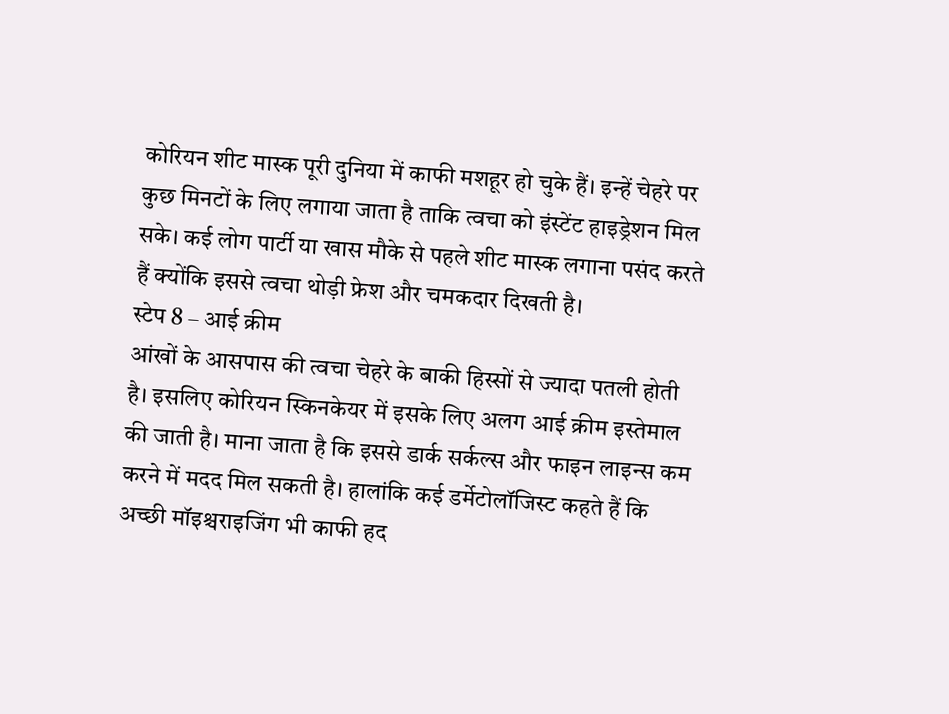कोरियन शीट मास्क पूरी दुनिया में काफी मशहूर हो चुके हैं। इन्हें चेहरे पर कुछ मिनटों के लिए लगाया जाता है ताकि त्वचा को इंस्टेंट हाइड्रेशन मिल सके। कई लोग पार्टी या खास मौके से पहले शीट मास्क लगाना पसंद करते हैं क्योंकि इससे त्वचा थोड़ी फ्रेश और चमकदार दिखती है।
स्टेप 8 – आई क्रीम
आंखों के आसपास की त्वचा चेहरे के बाकी हिस्सों से ज्यादा पतली होती है। इसलिए कोरियन स्किनकेयर में इसके लिए अलग आई क्रीम इस्तेमाल की जाती है। माना जाता है कि इससे डार्क सर्कल्स और फाइन लाइन्स कम करने में मदद मिल सकती है। हालांकि कई डर्मेटोलॉजिस्ट कहते हैं कि अच्छी मॉइश्चराइजिंग भी काफी हद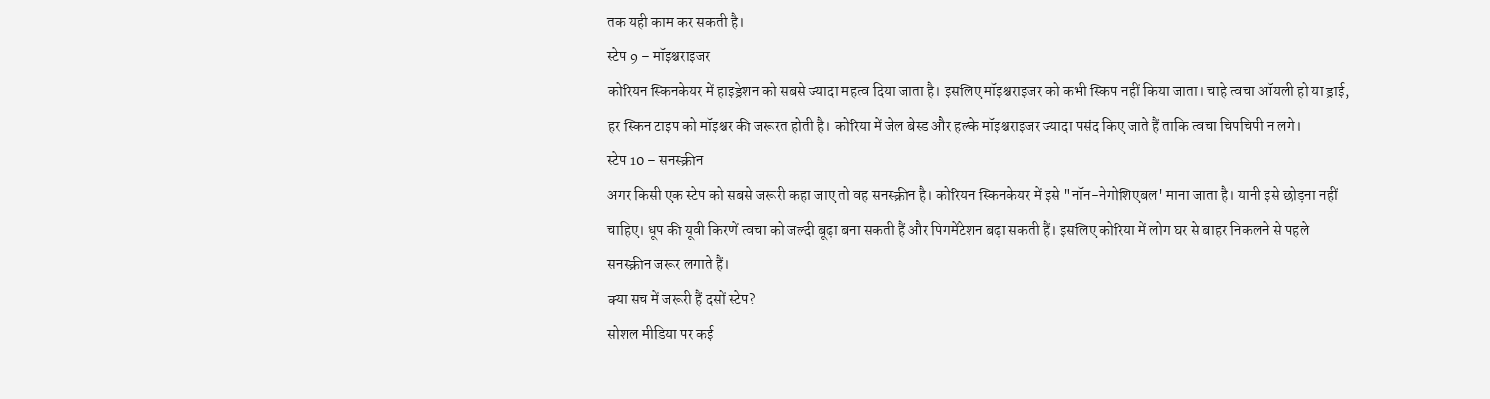तक यही काम कर सकती है।
स्टेप 9 – मॉइश्चराइजर
कोरियन स्किनकेयर में हाइड्रेशन को सबसे ज्यादा महत्व दिया जाता है। इसलिए मॉइश्चराइजर को कभी स्किप नहीं किया जाता। चाहे त्वचा ऑयली हो या ड्राई, हर स्किन टाइप को मॉइश्चर की जरूरत होती है। कोरिया में जेल बेस्ड और हल्के मॉइश्चराइजर ज्यादा पसंद किए जाते हैं ताकि त्वचा चिपचिपी न लगे।
स्टेप 10 – सनस्क्रीन
अगर किसी एक स्टेप को सबसे जरूरी कहा जाए तो वह सनस्क्रीन है। कोरियन स्किनकेयर में इसे "नॉन-नेगोशिएबल' माना जाता है। यानी इसे छोड़ना नहीं चाहिए। धूप की यूवी किरणें त्वचा को जल्दी बूढ़ा बना सकती हैं और पिगमेंटेशन बढ़ा सकती हैं। इसलिए कोरिया में लोग घर से बाहर निकलने से पहले सनस्क्रीन जरूर लगाते हैं।
क्या सच में जरूरी हैं दसों स्टेप?
सोशल मीडिया पर कई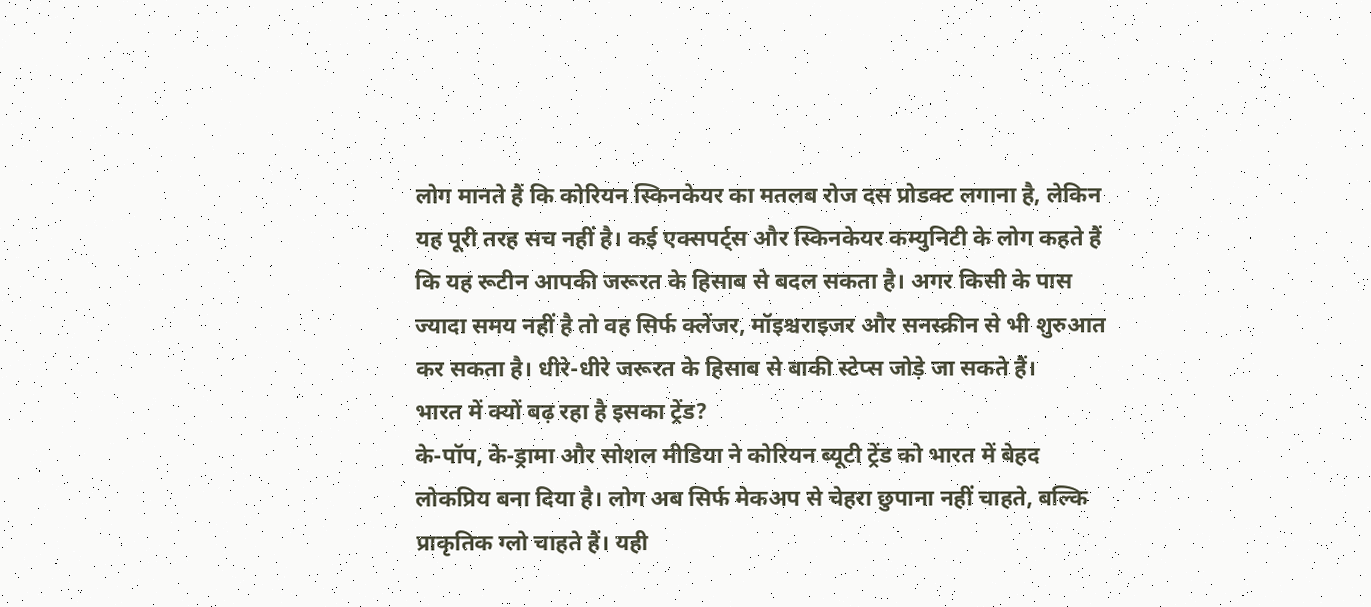लोग मानते हैं कि कोरियन स्किनकेयर का मतलब रोज दस प्रोडक्ट लगाना है, लेकिन यह पूरी तरह सच नहीं है। कई एक्सपर्ट्स और स्किनकेयर कम्युनिटी के लोग कहते हैं कि यह रूटीन आपकी जरूरत के हिसाब से बदल सकता है। अगर किसी के पास ज्यादा समय नहीं है तो वह सिर्फ क्लेंजर, मॉइश्चराइजर और सनस्क्रीन से भी शुरुआत कर सकता है। धीरे-धीरे जरूरत के हिसाब से बाकी स्टेप्स जोड़े जा सकते हैं।
भारत में क्यों बढ़ रहा है इसका ट्रेंड?
के-पॉप, के-ड्रामा और सोशल मीडिया ने कोरियन ब्यूटी ट्रेंड को भारत में बेहद लोकप्रिय बना दिया है। लोग अब सिर्फ मेकअप से चेहरा छुपाना नहीं चाहते, बल्कि प्राकृतिक ग्लो चाहते हैं। यही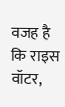वजह है कि राइस वॉटर,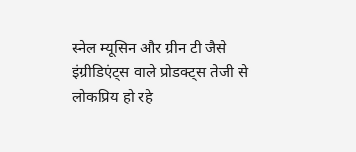स्नेल म्यूसिन और ग्रीन टी जैसे इंग्रीडिएंट्स वाले प्रोडक्ट्स तेजी से लोकप्रिय हो रहे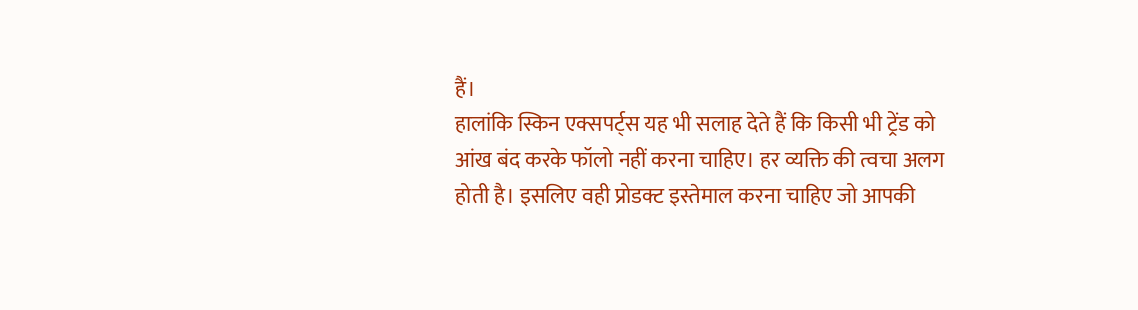हैं।
हालांकि स्किन एक्सपर्ट्स यह भी सलाह देते हैं कि किसी भी ट्रेंड को आंख बंद करके फॉलो नहीं करना चाहिए। हर व्यक्ति की त्वचा अलग होती है। इसलिए वही प्रोडक्ट इस्तेमाल करना चाहिए जो आपकी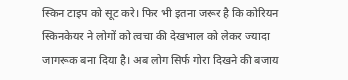स्किन टाइप को सूट करे। फिर भी इतना जरूर है कि कोरियन स्किनकेयर ने लोगों को त्वचा की देखभाल को लेकर ज्यादा जागरूक बना दिया है। अब लोग सिर्फ गोरा दिखने की बजाय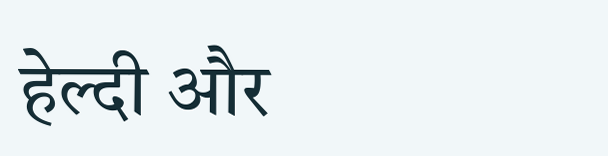हेल्दी और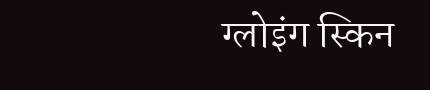ग्लोइंग स्किन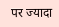पर ज्यादा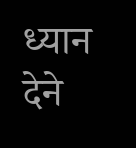ध्यान देने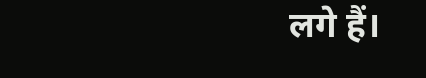लगे हैं।